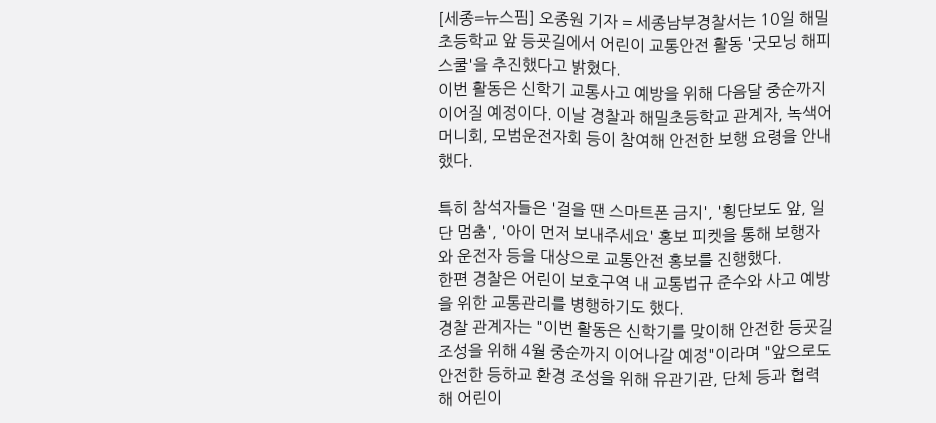[세종=뉴스핌] 오종원 기자 = 세종남부경찰서는 10일 해밀초등학교 앞 등굣길에서 어린이 교통안전 활동 '굿모닝 해피스쿨'을 추진했다고 밝혔다.
이번 활동은 신학기 교통사고 예방을 위해 다음달 중순까지 이어질 예정이다. 이날 경찰과 해밀초등학교 관계자, 녹색어머니회, 모범운전자회 등이 참여해 안전한 보행 요령을 안내했다.

특히 참석자들은 '걸을 땐 스마트폰 금지', '횡단보도 앞, 일단 멈춤', '아이 먼저 보내주세요' 홍보 피켓을 통해 보행자와 운전자 등을 대상으로 교통안전 홍보를 진행했다.
한편 경찰은 어린이 보호구역 내 교통법규 준수와 사고 예방을 위한 교통관리를 병행하기도 했다.
경찰 관계자는 "이번 활동은 신학기를 맞이해 안전한 등굣길 조성을 위해 4월 중순까지 이어나갈 예정"이라며 "앞으로도 안전한 등하교 환경 조성을 위해 유관기관, 단체 등과 협력해 어린이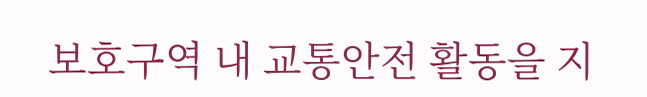보호구역 내 교통안전 활동을 지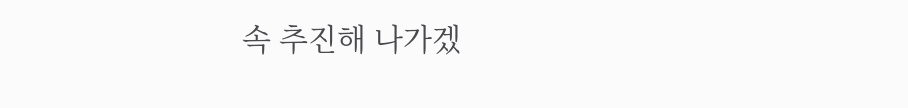속 추진해 나가겠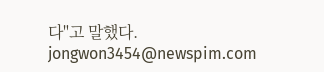다"고 말했다.
jongwon3454@newspim.com